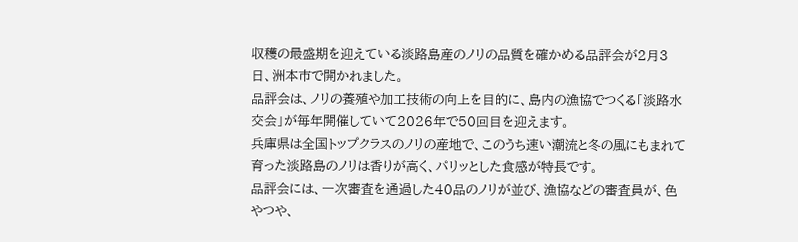収穫の最盛期を迎えている淡路島産のノリの品質を確かめる品評会が2月3日、洲本市で開かれました。
品評会は、ノリの養殖や加工技術の向上を目的に、島内の漁協でつくる「淡路水交会」が毎年開催していて2026年で50回目を迎えます。
兵庫県は全国トップクラスのノリの産地で、このうち速い潮流と冬の風にもまれて育った淡路島のノリは香りが高く、パリッとした食感が特長です。
品評会には、一次審査を通過した40品のノリが並び、漁協などの審査員が、色やつや、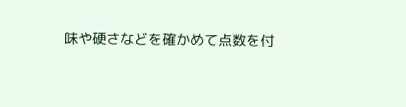味や硬さなどを確かめて点数を付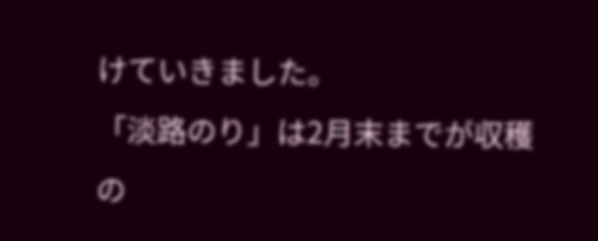けていきました。
「淡路のり」は2月末までが収穫の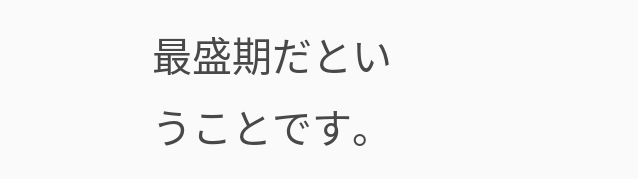最盛期だということです。